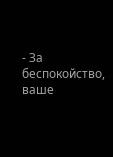- За беспокойство, ваше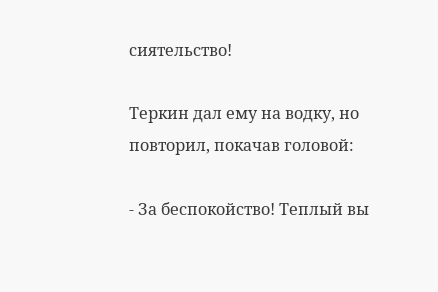сиятельство!

Теркин дал ему на водку, но повторил, покачав головой:

- За беспокойство! Теплый вы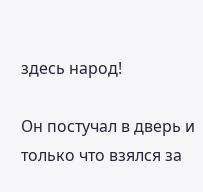здесь народ!

Он постучал в дверь и только что взялся за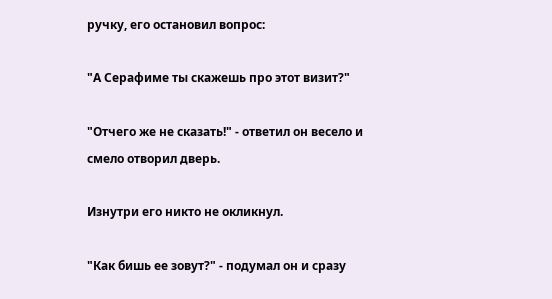ручку, его остановил вопрос:

"А Серафиме ты скажешь про этот визит?"

"Отчего же не сказать!" - ответил он весело и смело отворил дверь.

Изнутри его никто не окликнул.

"Как бишь ее зовут?" - подумал он и сразу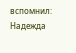вспомнил: Надежда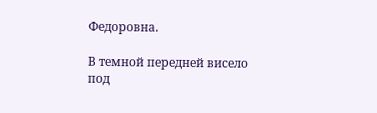Федоровна.

В темной передней висело под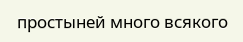простыней много всякого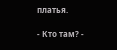платья.

- Кто там? -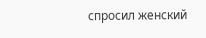спросил женский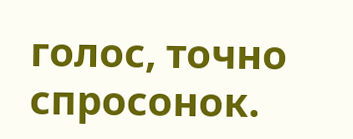голос, точно спросонок.